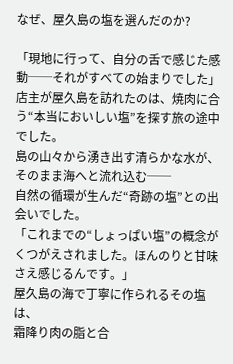なぜ、屋久島の塩を選んだのか?

「現地に行って、自分の舌で感じた感動──それがすべての始まりでした」
店主が屋久島を訪れたのは、焼肉に合う“本当においしい塩”を探す旅の途中でした。
島の山々から湧き出す清らかな水が、そのまま海へと流れ込む──
自然の循環が生んだ“奇跡の塩”との出会いでした。
「これまでの“しょっぱい塩”の概念がくつがえされました。ほんのりと甘味さえ感じるんです。」
屋久島の海で丁寧に作られるその塩は、
霜降り肉の脂と合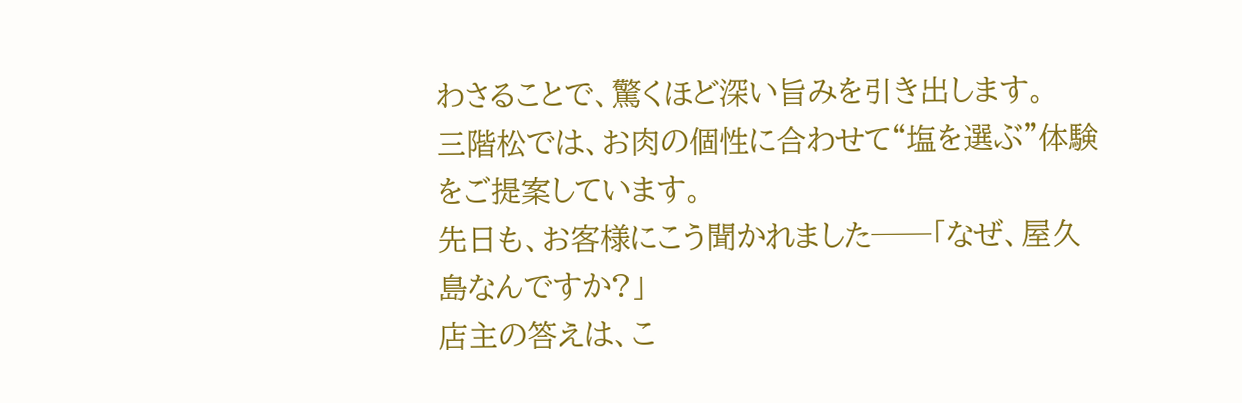わさることで、驚くほど深い旨みを引き出します。
三階松では、お肉の個性に合わせて“塩を選ぶ”体験をご提案しています。
先日も、お客様にこう聞かれました──「なぜ、屋久島なんですか?」
店主の答えは、こ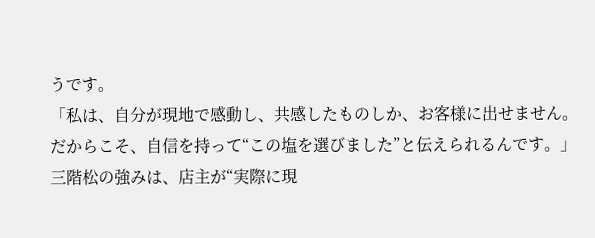うです。
「私は、自分が現地で感動し、共感したものしか、お客様に出せません。
だからこそ、自信を持って“この塩を選びました”と伝えられるんです。」
三階松の強みは、店主が“実際に現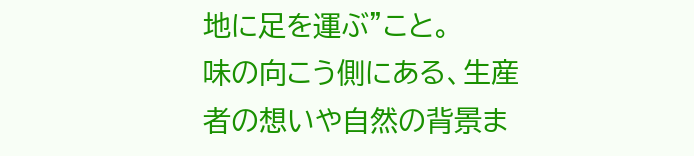地に足を運ぶ”こと。
味の向こう側にある、生産者の想いや自然の背景ま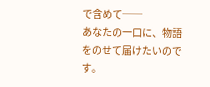で含めて──
あなたの一口に、物語をのせて届けたいのです。